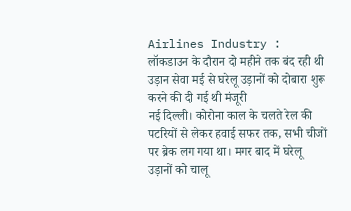Airlines Industry : लॉकडाउन के दौरान दो महीने तक बंद रही थी उड़ान सेवा मई से घरेलू उड़ानों को दोबारा शुरू करने की दी गई थी मंजूरी
नई दिल्ली। कोरोना काल के चलते रेल की पटरियों से लेकर हवाई सफर तक, सभी चीजों पर ब्रेक लग गया था। मगर बाद में घरेलू उड़ानों को चालू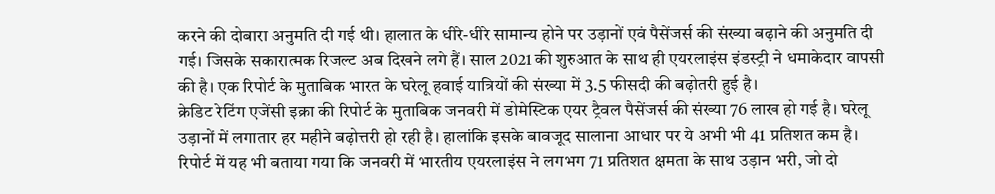करने की दोबारा अनुमति दी गई थी। हालात के धीरे-धीरे सामान्य होने पर उड़ानों एवं पैसेंजर्स की संख्या बढ़ाने की अनुमति दी गई। जिसके सकारात्मक रिजल्ट अब दिखने लगे हैं। साल 2021 की शुरुआत के साथ ही एयरलाइंस इंडस्ट्री ने धमाकेदार वापसी की है। एक रिपोर्ट के मुताबिक भारत के घरेलू हवाई यात्रियों की संख्या में 3.5 फीसदी की बढ़ोतरी हुई है।
क्रेडिट रेटिंग एजेंसी इक्रा की रिपोर्ट के मुताबिक जनवरी में डोमेस्टिक एयर ट्रैवल पैसेंजर्स की संख्या 76 लाख हो गई है। घरेलू उड़ानों में लगातार हर महीने बढ़ोत्तरी हो रही है। हालांकि इसके बावजूद सालाना आधार पर ये अभी भी 41 प्रतिशत कम है। रिपोर्ट में यह भी बताया गया कि जनवरी में भारतीय एयरलाइंस ने लगभग 71 प्रतिशत क्षमता के साथ उड़ान भरी, जो दो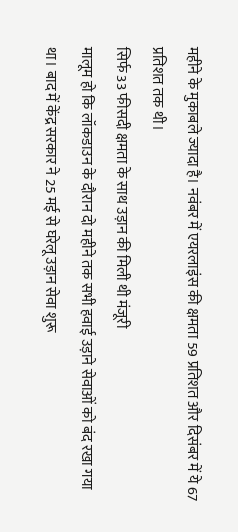महीने के मुकाबले ज्यादा है। नवंबर में एयरलाइंस की क्षमता 59 प्रतिशत और दिसंबर में ये 67 प्रतिशत तक थी।
सिर्फ 33 फीसदी क्षमता के साथ उड़ान की मिली थी मंजूरी
मालूम हो कि लॉकडाउन के दौरान दो महीने तक सभी हवाई उड़ाने सेवाओं को बंद रखा गया था। बाद में केंद्र सरकार ने 25 मई से घरेलू उड़ान सेवा शुरू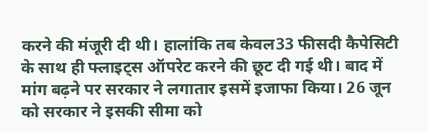करने की मंजूरी दी थी। हालांकि तब केवल33 फीसदी कैपेसिटी के साथ ही फ्लाइट्स ऑपरेट करने की छूट दी गई थी। बाद में मांग बढ़ने पर सरकार ने लगातार इसमें इजाफा किया। 26 जून को सरकार ने इसकी सीमा को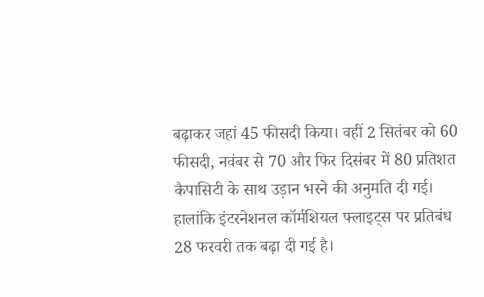बढ़ाकर जहां 45 फीसदी किया। वहीं 2 सितंबर को 60 फीसदी, नवंबर से 70 और फिर दिसंबर में 80 प्रतिशत कैपासिटी के साथ उड़ान भरने की अनुमति दी गई। हालांकि इंटरनेशनल कॉर्मशियल फ्लाइट्स पर प्रतिबंध 28 फरवरी तक बढ़ा दी गई है।